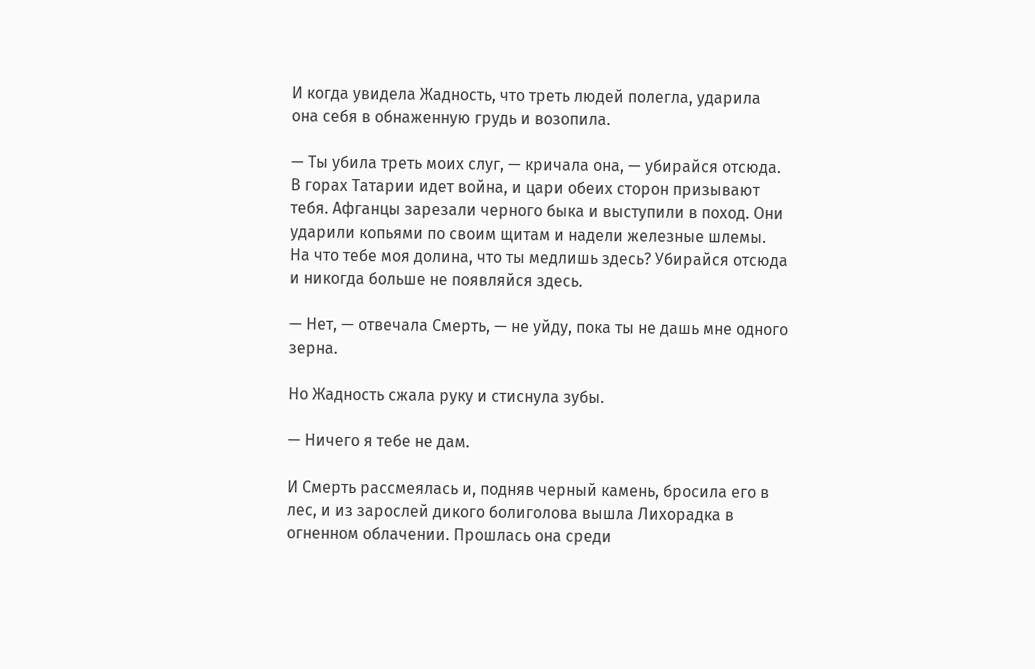И когда увидела Жадность, что треть людей полегла, ударила она себя в обнаженную грудь и возопила.

— Ты убила треть моих слуг, — кричала она, — убирайся отсюда. В горах Татарии идет война, и цари обеих сторон призывают тебя. Афганцы зарезали черного быка и выступили в поход. Они ударили копьями по своим щитам и надели железные шлемы. На что тебе моя долина, что ты медлишь здесь? Убирайся отсюда и никогда больше не появляйся здесь.

— Нет, — отвечала Смерть, — не уйду, пока ты не дашь мне одного зерна.

Но Жадность сжала руку и стиснула зубы.

— Ничего я тебе не дам.

И Смерть рассмеялась и, подняв черный камень, бросила его в лес, и из зарослей дикого болиголова вышла Лихорадка в огненном облачении. Прошлась она среди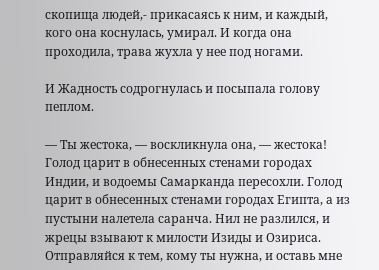скопища людей,- прикасаясь к ним, и каждый, кого она коснулась, умирал. И когда она проходила, трава жухла у нее под ногами.

И Жадность содрогнулась и посыпала голову пеплом.

— Ты жестока, — воскликнула она, — жестока! Голод царит в обнесенных стенами городах Индии, и водоемы Самарканда пересохли. Голод царит в обнесенных стенами городах Египта, а из пустыни налетела саранча. Нил не разлился, и жрецы взывают к милости Изиды и Озириса. Отправляйся к тем, кому ты нужна, и оставь мне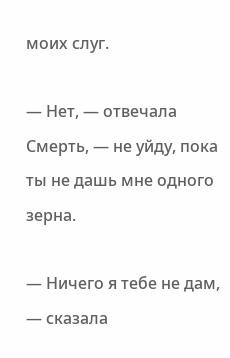моих слуг.

— Нет, — отвечала Смерть, — не уйду, пока ты не дашь мне одного зерна.

— Ничего я тебе не дам, — сказала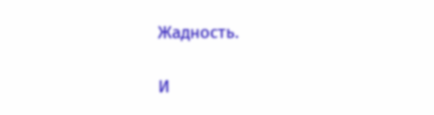Жадность.

И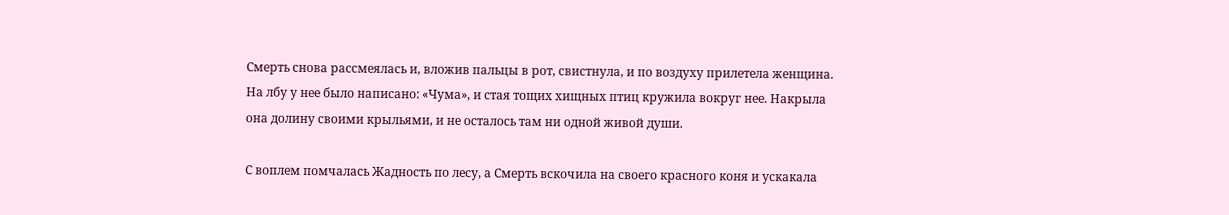Смерть снова рассмеялась и, вложив пальцы в рот, свистнула, и по воздуху прилетела женщина. На лбу у нее было написано: «Чума», и стая тощих хищных птиц кружила вокруг нее. Накрыла она долину своими крыльями, и не осталось там ни одной живой души.

С воплем помчалась Жадность по лесу, а Смерть вскочила на своего красного коня и ускакала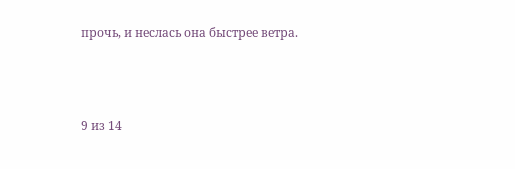прочь, и неслась она быстрее ветра.



9 из 14